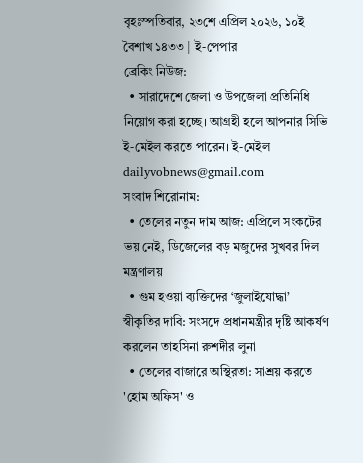বৃহঃস্পতিবার, ২৩শে এপ্রিল ২০২৬, ১০ই বৈশাখ ১৪৩৩ | ই-পেপার
ব্রেকিং নিউজ:
  • সারাদেশে জেলা ও উপজেলা প্রতিনিধি নিয়োগ করা হচ্ছে। আগ্রহী হলে আপনার সিভি ই-মেইল করতে পারেন। ই-মেইল dailyvobnews@gmail.com
সংবাদ শিরোনাম:
  • তেলের নতুন দাম আজ: এপ্রিলে সংকটের ভয় নেই, ডিজেলের বড় মজুদের সুখবর দিল মন্ত্রণালয়
  • গুম হওয়া ব্যক্তিদের ‘জুলাইযোদ্ধা’ স্বীকৃতির দাবি: সংসদে প্রধানমন্ত্রীর দৃষ্টি আকর্ষণ করলেন তাহসিনা রুশদীর লুনা
  • তেলের বাজারে অস্থিরতা: সাশ্রয় করতে 'হোম অফিস' ও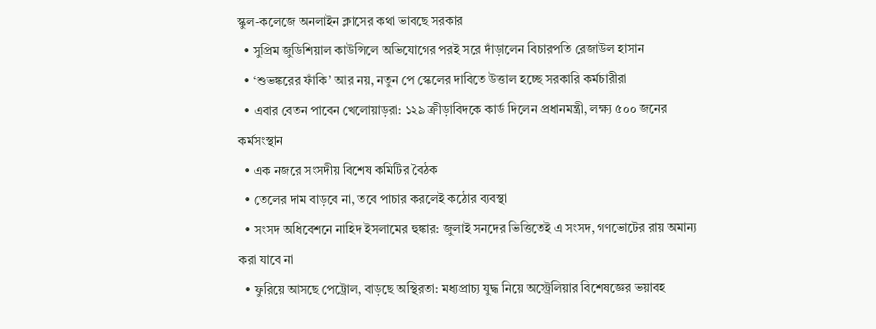স্কুল-কলেজে অনলাইন ক্লাসের কথা ভাবছে সরকার
  • সুপ্রিম জুডিশিয়াল কাউন্সিলে অভিযোগের পরই সরে দাঁড়ালেন বিচারপতি রেজাউল হাসান
  • ‘শুভঙ্করের ফাঁকি’ আর নয়, নতুন পে স্কেলের দাবিতে উত্তাল হচ্ছে সরকারি কর্মচারীরা
  • এবার বেতন পাবেন খেলোয়াড়রা: ১২৯ ক্রীড়াবিদকে কার্ড দিলেন প্রধানমন্ত্রী, লক্ষ্য ৫০০ জনের কর্মসংস্থান
  • এক নজরে সংসদীয় বিশেষ কমিটির বৈঠক
  • তেলের দাম বাড়বে না, তবে পাচার করলেই কঠোর ব্যবস্থা
  • সংসদ অধিবেশনে নাহিদ ইসলামের হুঙ্কার: জুলাই সনদের ভিত্তিতেই এ সংসদ, গণভোটের রায় অমান্য করা যাবে না
  • ফুরিয়ে আসছে পেট্রোল, বাড়ছে অস্থিরতা: মধ্যপ্রাচ্য যুদ্ধ নিয়ে অস্ট্রেলিয়ার বিশেষজ্ঞের ভয়াবহ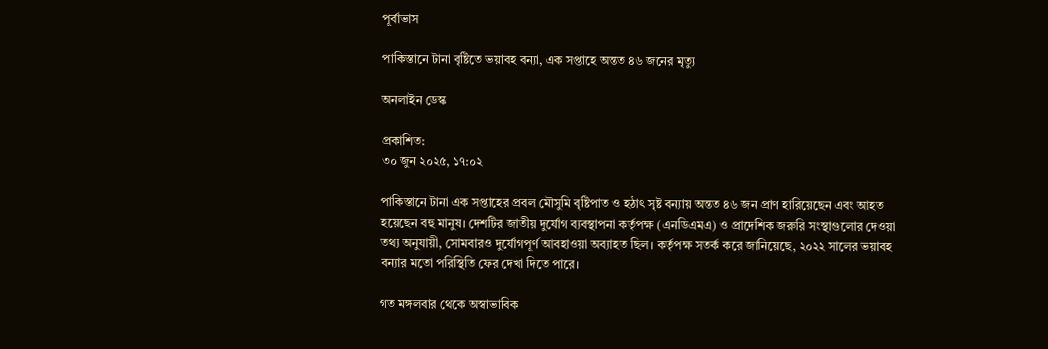পূর্বাভাস

পাকিস্তানে টানা বৃষ্টিতে ভয়াবহ বন্যা, এক সপ্তাহে অন্তত ৪৬ জনের মৃত্যু

অনলাইন ডেস্ক

প্রকাশিত:
৩০ জুন ২০২৫, ১৭:০২

পাকিস্তানে টানা এক সপ্তাহের প্রবল মৌসুমি বৃষ্টিপাত ও হঠাৎ সৃষ্ট বন্যায় অন্তত ৪৬ জন প্রাণ হারিয়েছেন এবং আহত হয়েছেন বহু মানুষ। দেশটির জাতীয় দুর্যোগ ব্যবস্থাপনা কর্তৃপক্ষ (এনডিএমএ) ও প্রাদেশিক জরুরি সংস্থাগুলোর দেওয়া তথ্য অনুযায়ী, সোমবারও দুর্যোগপূর্ণ আবহাওয়া অব্যাহত ছিল। কর্তৃপক্ষ সতর্ক করে জানিয়েছে, ২০২২ সালের ভয়াবহ বন্যার মতো পরিস্থিতি ফের দেখা দিতে পারে।

গত মঙ্গলবার থেকে অস্বাভাবিক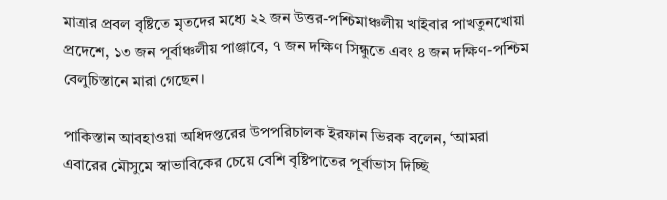মাত্রার প্রবল বৃষ্টিতে মৃতদের মধ্যে ২২ জন উত্তর-পশ্চিমাঞ্চলীয় খাইবার পাখতুনখোয়া প্রদেশে, ১৩ জন পূর্বাঞ্চলীয় পাঞ্জাবে, ৭ জন দক্ষিণ সিন্ধুতে এবং ৪ জন দক্ষিণ-পশ্চিম বেলুচিস্তানে মারা গেছেন।

পাকিস্তান আবহাওয়া অধিদপ্তরের উপপরিচালক ইরফান ভিরক বলেন, ‘আমরা এবারের মৌসুমে স্বাভাবিকের চেয়ে বেশি বৃষ্টিপাতের পূর্বাভাস দিচ্ছি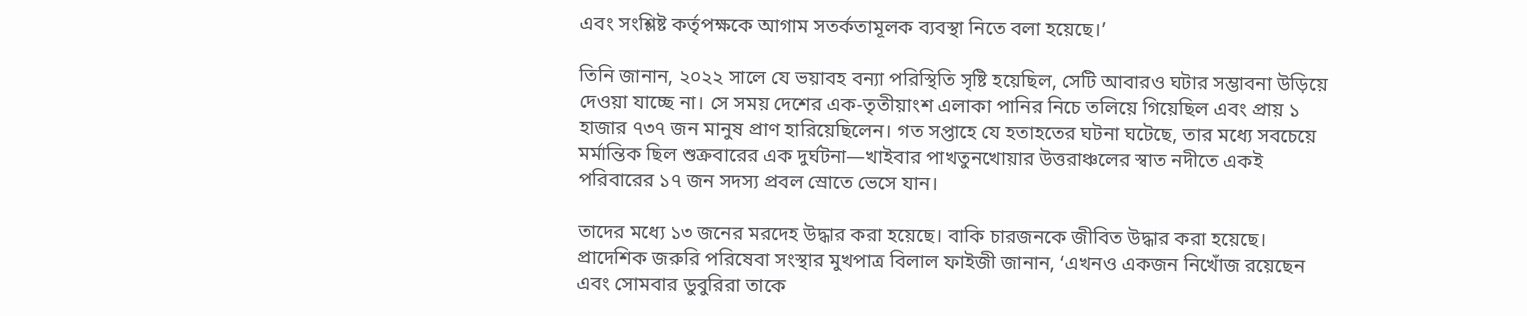এবং সংশ্লিষ্ট কর্তৃপক্ষকে আগাম সতর্কতামূলক ব্যবস্থা নিতে বলা হয়েছে।’

তিনি জানান, ২০২২ সালে যে ভয়াবহ বন্যা পরিস্থিতি সৃষ্টি হয়েছিল, সেটি আবারও ঘটার সম্ভাবনা উড়িয়ে দেওয়া যাচ্ছে না। সে সময় দেশের এক-তৃতীয়াংশ এলাকা পানির নিচে তলিয়ে গিয়েছিল এবং প্রায় ১ হাজার ৭৩৭ জন মানুষ প্রাণ হারিয়েছিলেন। গত সপ্তাহে যে হতাহতের ঘটনা ঘটেছে, তার মধ্যে সবচেয়ে মর্মান্তিক ছিল শুক্রবারের এক দুর্ঘটনা—খাইবার পাখতুনখোয়ার উত্তরাঞ্চলের স্বাত নদীতে একই পরিবারের ১৭ জন সদস্য প্রবল স্রোতে ভেসে যান।

তাদের মধ্যে ১৩ জনের মরদেহ উদ্ধার করা হয়েছে। বাকি চারজনকে জীবিত উদ্ধার করা হয়েছে।
প্রাদেশিক জরুরি পরিষেবা সংস্থার মুখপাত্র বিলাল ফাইজী জানান, ‘এখনও একজন নিখোঁজ রয়েছেন এবং সোমবার ডুবুরিরা তাকে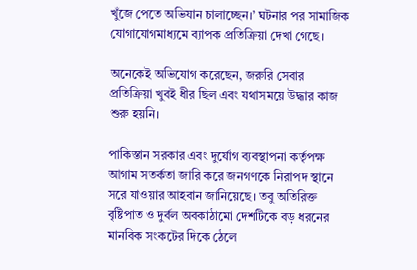খুঁজে পেতে অভিযান চালাচ্ছেন।’ ঘটনার পর সামাজিক যোগাযোগমাধ্যমে ব্যাপক প্রতিক্রিয়া দেখা গেছে।

অনেকেই অভিযোগ করেছেন, জরুরি সেবার প্রতিক্রিয়া খুবই ধীর ছিল এবং যথাসময়ে উদ্ধার কাজ শুরু হয়নি।

পাকিস্তান সরকার এবং দুর্যোগ ব্যবস্থাপনা কর্তৃপক্ষ আগাম সতর্কতা জারি করে জনগণকে নিরাপদ স্থানে সরে যাওয়ার আহবান জানিয়েছে। তবু অতিরিক্ত বৃষ্টিপাত ও দুর্বল অবকাঠামো দেশটিকে বড় ধরনের মানবিক সংকটের দিকে ঠেলে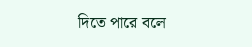দিতে পারে বলে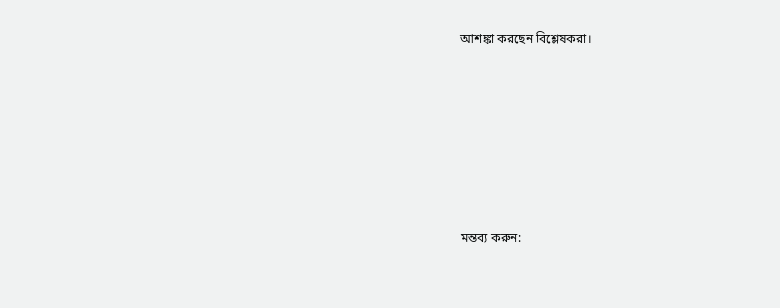আশঙ্কা করছেন বিশ্লেষকরা।








মন্তব্য করুন: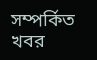সম্পর্কিত খবর